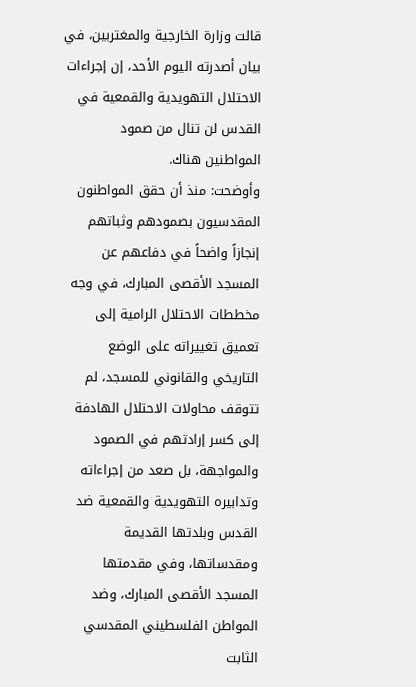قالت وزارة الخارجية والمغتربين، في بيان أصدرته اليوم الأحد، إن إجراءات الاحتلال التهويدية والقمعية في القدس لن تنال من صمود المواطنين هناك.
وأوضحت: منذ أن حقق المواطنون المقدسيون بصمودهم وثباتهم إنجازاً واضحاً في دفاعهم عن المسجد الأقصى المبارك، في وجه مخططات الاحتلال الرامية إلى تعميق تغييراته على الوضع التاريخي والقانوني للمسجد، لم تتوقف محاولات الاحتلال الهادفة إلى كسر إرادتهم في الصمود والمواجهة، بل صعد من إجراءاته وتدابيره التهويدية والقمعية ضد القدس وبلدتها القديمة ومقدساتها، وفي مقدمتها المسجد الأقصى المبارك، وضد المواطن الفلسطيني المقدسي الثابت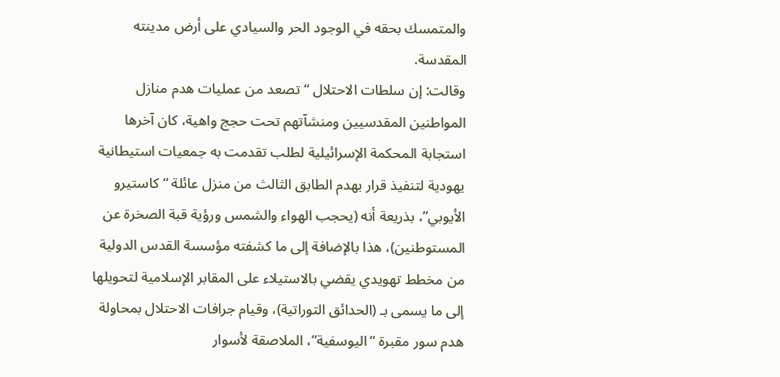والمتمسك بحقه في الوجود الحر والسيادي على أرض مدينته المقدسة.
وقالت: إن سلطات الاحتلال “تصعد من عمليات هدم منازل المواطنين المقدسيين ومنشآتهم تحت حجج واهية، كان آخرها استجابة المحكمة الإسرائيلية لطلب تقدمت به جمعيات استيطانية يهودية لتنفيذ قرار بهدم الطابق الثالث من منزل عائلة “كاستيرو الأيوبي”، بذريعة أنه (يحجب الهواء والشمس ورؤية قبة الصخرة عن المستوطنين)، هذا بالإضافة إلى ما كشفته مؤسسة القدس الدولية من مخطط تهويدي يقضي بالاستيلاء على المقابر الإسلامية لتحويلها إلى ما يسمى بـ (الحدائق التوراتية)، وقيام جرافات الاحتلال بمحاولة هدم سور مقبرة “اليوسفية”، الملاصقة لأسوار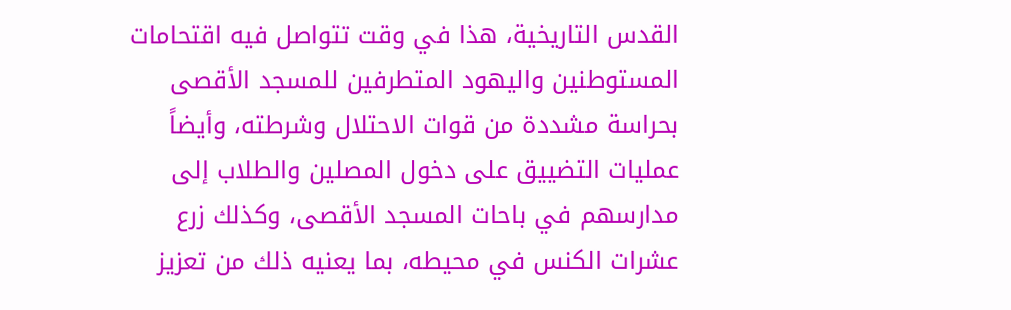القدس التاريخية، هذا في وقت تتواصل فيه اقتحامات المستوطنين واليهود المتطرفين للمسجد الأقصى بحراسة مشددة من قوات الاحتلال وشرطته، وأيضاً عمليات التضييق على دخول المصلين والطلاب إلى مدارسهم في باحات المسجد الأقصى، وكذلك زرع عشرات الكنس في محيطه، بما يعنيه ذلك من تعزيز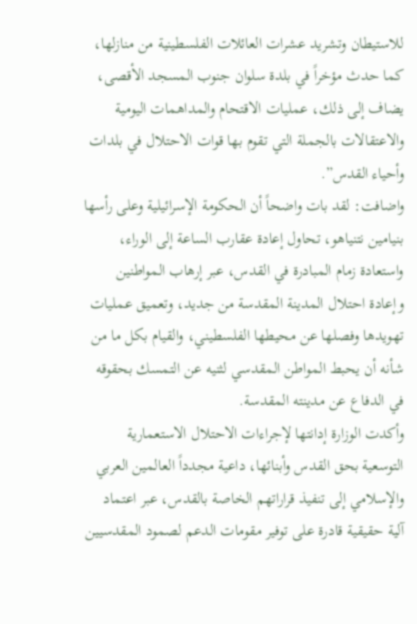للاستيطان وتشريد عشرات العائلات الفلسطينية من منازلها، كما حدث مؤخراً في بلدة سلوان جنوب المسجد الأقصى، يضاف إلى ذلك، عمليات الاقتحام والمداهمات اليومية والاعتقالات بالجملة التي تقوم بها قوات الاحتلال في بلدات وأحياء القدس”.
واضافت: لقد بات واضحاً أن الحكومة الإسرائيلية وعلى رأسها بنيامين نتنياهو، تحاول إعادة عقارب الساعة إلى الوراء، واستعادة زمام المبادرة في القدس، عبر إرهاب المواطنين وإعادة احتلال المدينة المقدسة من جديد، وتعميق عمليات تهويدها وفصلها عن محيطها الفلسطيني، والقيام بكل ما من شأنه أن يحبط المواطن المقدسي لثنيه عن التمسك بحقوقه في الدفاع عن مدينته المقدسة.
وأكدت الوزارة إدانتها لإجراءات الاحتلال الاستعمارية التوسعية بحق القدس وأبنائها، داعية مجدداً العالمين العربي والإسلامي إلى تنفيذ قراراتهم الخاصة بالقدس، عبر اعتماد آلية حقيقية قادرة على توفير مقومات الدعم لصمود المقدسيين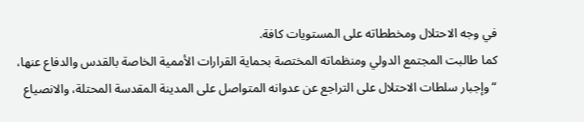في وجه الاحتلال ومخططاته على المستويات كافة.
كما طالبت المجتمع الدولي ومنظماته المختصة بحماية القرارات الأممية الخاصة بالقدس والدفاع عنها، “وإجبار سلطات الاحتلال على التراجع عن عدوانه المتواصل على المدينة المقدسة المحتلة، والانصياع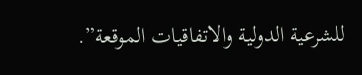للشرعية الدولية والاتفاقيات الموقعة”.